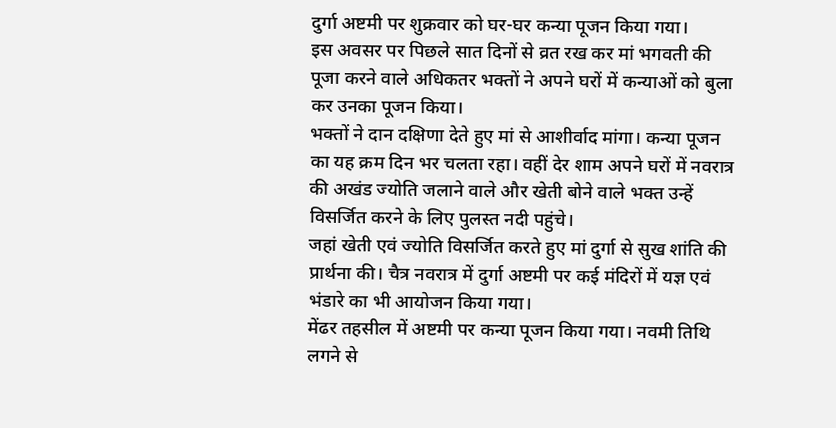दुर्गा अष्टमी पर शुक्रवार को घर-घर कन्या पूजन किया गया।
इस अवसर पर पिछले सात दिनों से व्रत रख कर मां भगवती की पूजा करने वाले अधिकतर भक्तों ने अपने घरों में कन्याओं को बुला कर उनका पूजन किया।
भक्तों ने दान दक्षिणा देते हुए मां से आशीर्वाद मांगा। कन्या पूजन का यह क्रम दिन भर चलता रहा। वहीं देर शाम अपने घरों में नवरात्र की अखंड ज्योति जलाने वाले और खेती बोने वाले भक्त उन्हें विसर्जित करने के लिए पुलस्त नदी पहुंचे।
जहां खेती एवं ज्योति विसर्जित करते हुए मां दुर्गा से सुख शांति की प्रार्थना की। चैत्र नवरात्र में दुर्गा अष्टमी पर कई मंदिरों में यज्ञ एवं भंडारे का भी आयोजन किया गया।
मेंढर तहसील में अष्टमी पर कन्या पूजन किया गया। नवमी तिथि लगने से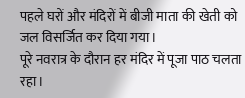पहले घरों और मंदिरों में बीजी माता की खेती को जल विसर्जित कर दिया गया।
पूरे नवरात्र के दौरान हर मंदिर में पूजा पाठ चलता रहा।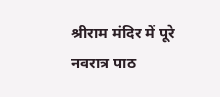श्रीराम मंदिर में पूरे नवरात्र पाठ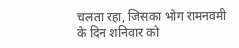चलता रहा, जिसका भोग रामनवमी के दिन शनिवार को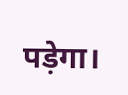पड़ेगा।